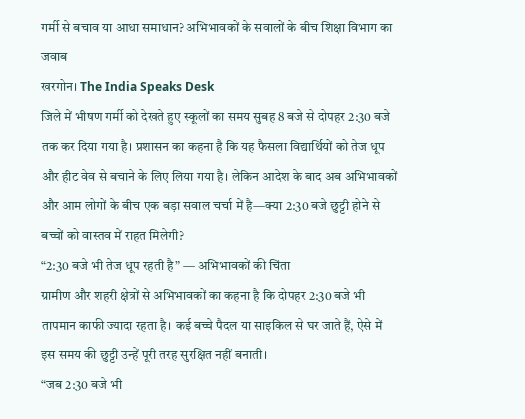गर्मी से बचाव या आधा समाधान? अभिभावकों के सवालों के बीच शिक्षा विभाग का जवाब
खरगोन। The India Speaks Desk
जिले में भीषण गर्मी को देखते हुए स्कूलों का समय सुबह 8 बजे से दोपहर 2:30 बजे तक कर दिया गया है। प्रशासन का कहना है कि यह फैसला विद्यार्थियों को तेज धूप और हीट वेव से बचाने के लिए लिया गया है। लेकिन आदेश के बाद अब अभिभावकों और आम लोगों के बीच एक बड़ा सवाल चर्चा में है—क्या 2:30 बजे छुट्टी होने से बच्चों को वास्तव में राहत मिलेगी?
“2:30 बजे भी तेज धूप रहती है” — अभिभावकों की चिंता
ग्रामीण और शहरी क्षेत्रों से अभिभावकों का कहना है कि दोपहर 2:30 बजे भी तापमान काफी ज्यादा रहता है। कई बच्चे पैदल या साइकिल से घर जाते हैं, ऐसे में इस समय की छुट्टी उन्हें पूरी तरह सुरक्षित नहीं बनाती।
“जब 2:30 बजे भी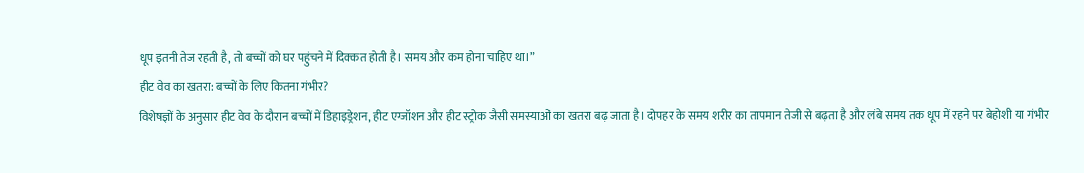धूप इतनी तेज रहती है, तो बच्चों को घर पहुंचने में दिक्कत होती है। समय और कम होना चाहिए था।”
हीट वेव का खतरा: बच्चों के लिए कितना गंभीर?
विशेषज्ञों के अनुसार हीट वेव के दौरान बच्चों में डिहाइड्रेशन, हीट एग्जॉशन और हीट स्ट्रोक जैसी समस्याओं का खतरा बढ़ जाता है। दोपहर के समय शरीर का तापमान तेजी से बढ़ता है और लंबे समय तक धूप में रहने पर बेहोशी या गंभीर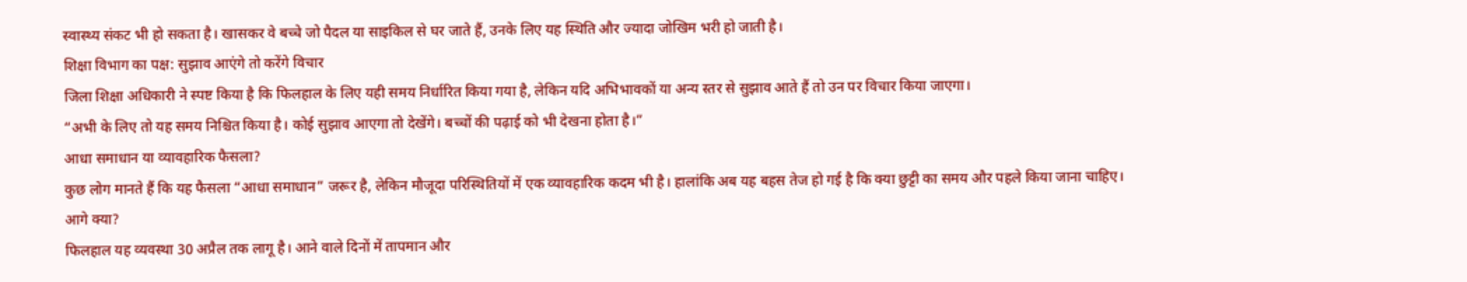स्वास्थ्य संकट भी हो सकता है। खासकर वे बच्चे जो पैदल या साइकिल से घर जाते हैं, उनके लिए यह स्थिति और ज्यादा जोखिम भरी हो जाती है।
शिक्षा विभाग का पक्ष: सुझाव आएंगे तो करेंगे विचार
जिला शिक्षा अधिकारी ने स्पष्ट किया है कि फिलहाल के लिए यही समय निर्धारित किया गया है, लेकिन यदि अभिभावकों या अन्य स्तर से सुझाव आते हैं तो उन पर विचार किया जाएगा।
“अभी के लिए तो यह समय निश्चित किया है। कोई सुझाव आएगा तो देखेंगे। बच्चों की पढ़ाई को भी देखना होता है।”
आधा समाधान या व्यावहारिक फैसला?
कुछ लोग मानते हैं कि यह फैसला “आधा समाधान” जरूर है, लेकिन मौजूदा परिस्थितियों में एक व्यावहारिक कदम भी है। हालांकि अब यह बहस तेज हो गई है कि क्या छुट्टी का समय और पहले किया जाना चाहिए।
आगे क्या?
फिलहाल यह व्यवस्था 30 अप्रैल तक लागू है। आने वाले दिनों में तापमान और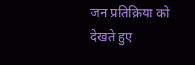जन प्रतिक्रिया को देखते हुए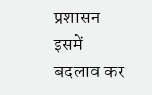प्रशासन इसमें बदलाव कर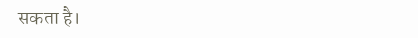सकता है।